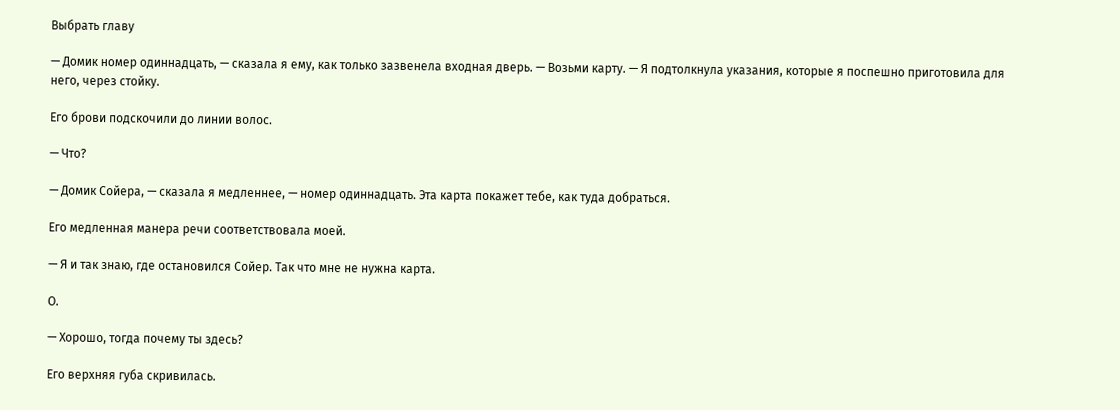Выбрать главу

— Домик номер одиннадцать, — сказала я ему, как только зазвенела входная дверь. — Возьми карту. — Я подтолкнула указания, которые я поспешно приготовила для него, через стойку.

Его брови подскочили до линии волос.

— Что?

— Домик Сойера, — сказала я медленнее, — номер одиннадцать. Эта карта покажет тебе, как туда добраться.

Его медленная манера речи соответствовала моей.

— Я и так знаю, где остановился Сойер. Так что мне не нужна карта.

О.

— Хорошо, тогда почему ты здесь?

Его верхняя губа скривилась.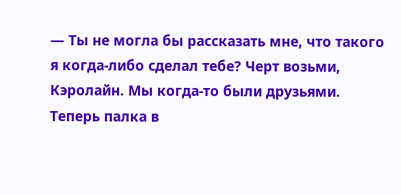— Ты не могла бы рассказать мне, что такого я когда-либо сделал тебе? Черт возьми, Кэролайн. Мы когда-то были друзьями. Теперь палка в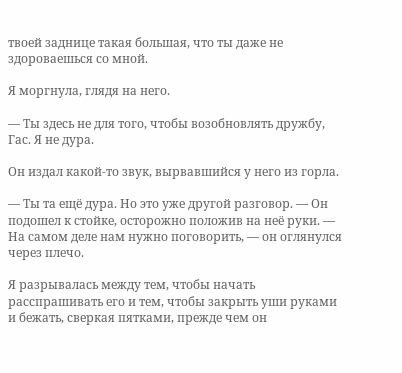твоей заднице такая большая, что ты даже не здороваешься со мной.

Я моргнула, глядя на него.

— Ты здесь не для того, чтобы возобновлять дружбу, Гас. Я не дура.

Он издал какой-то звук, вырвавшийся у него из горла.

— Ты та ещё дура. Но это уже другой разговор. — Он подошел к стойке, осторожно положив на неё руки. — На самом деле нам нужно поговорить, — он оглянулся через плечо.

Я разрывалась между тем, чтобы начать расспрашивать его и тем, чтобы закрыть уши руками и бежать, сверкая пятками, прежде чем он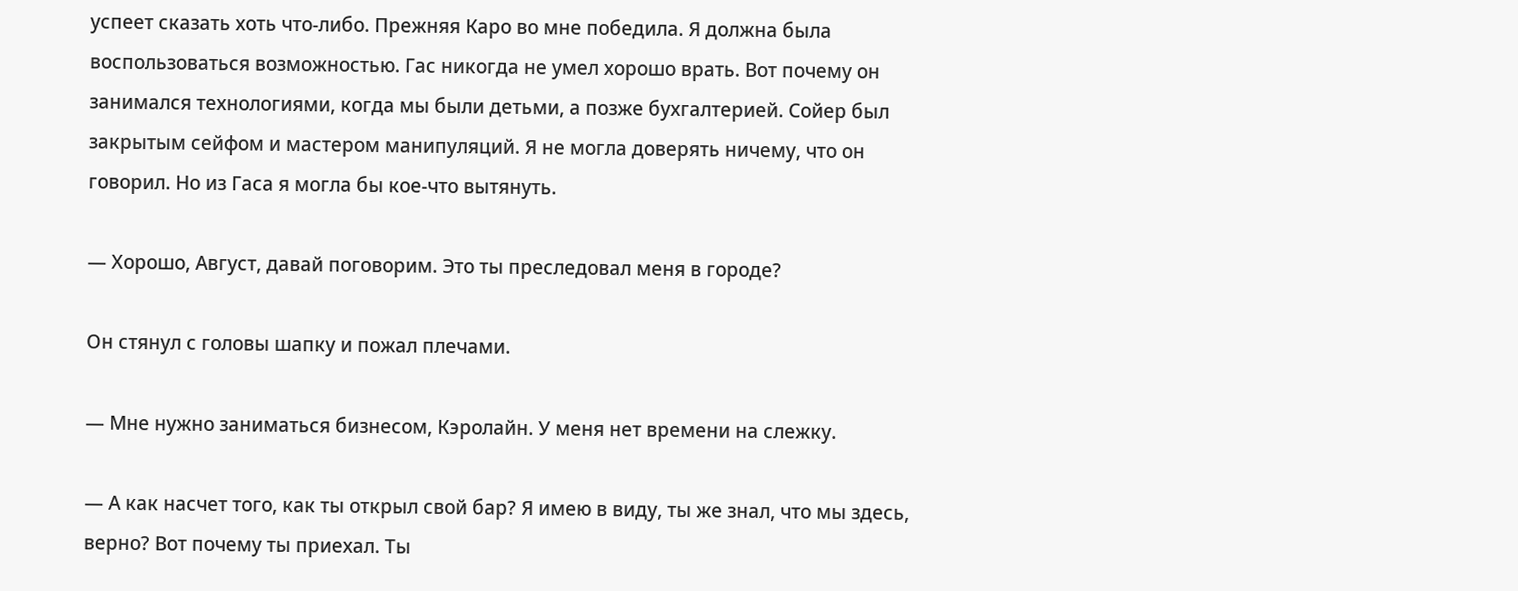успеет сказать хоть что-либо. Прежняя Каро во мне победила. Я должна была воспользоваться возможностью. Гас никогда не умел хорошо врать. Вот почему он занимался технологиями, когда мы были детьми, а позже бухгалтерией. Сойер был закрытым сейфом и мастером манипуляций. Я не могла доверять ничему, что он говорил. Но из Гаса я могла бы кое-что вытянуть.

— Хорошо, Август, давай поговорим. Это ты преследовал меня в городе?

Он стянул с головы шапку и пожал плечами.

— Мне нужно заниматься бизнесом, Кэролайн. У меня нет времени на слежку.

— А как насчет того, как ты открыл свой бар? Я имею в виду, ты же знал, что мы здесь, верно? Вот почему ты приехал. Ты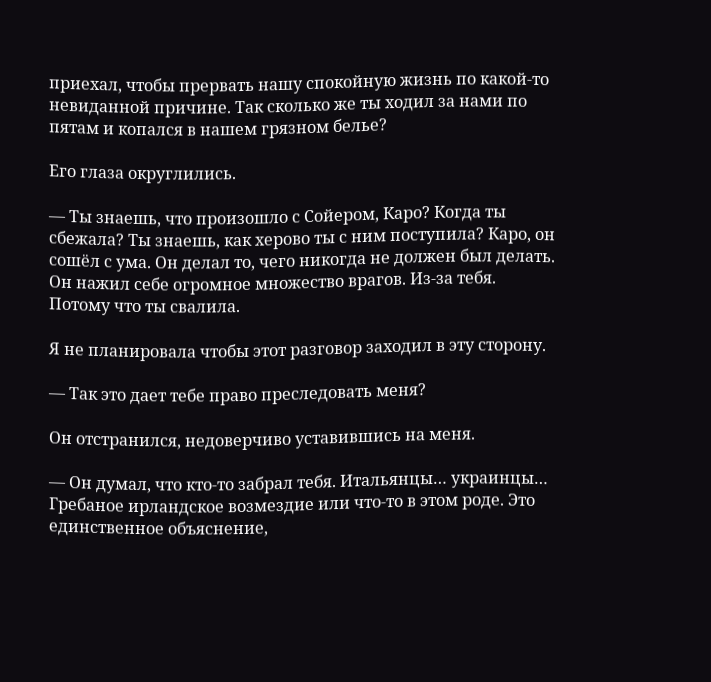приехал, чтобы прервать нашу спокойную жизнь по какой-то невиданной причине. Так сколько же ты ходил за нами по пятам и копался в нашем грязном белье?

Его глаза округлились.

— Ты знаешь, что произошло с Сойером, Каро? Когда ты сбежала? Ты знаешь, как херово ты с ним поступила? Каро, он сошёл с ума. Он делал то, чего никогда не должен был делать. Он нажил себе огромное множество врагов. Из-за тебя. Потому что ты свалила.

Я не планировала чтобы этот разговор заходил в эту сторону.

— Так это дает тебе право преследовать меня?

Он отстранился, недоверчиво уставившись на меня.

— Он думал, что кто-то забрал тебя. Итальянцы… украинцы… Гребаное ирландское возмездие или что-то в этом роде. Это единственное объяснение,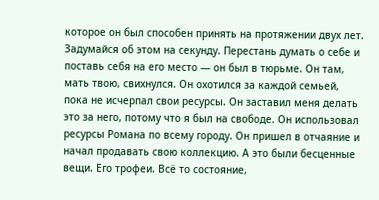которое он был способен принять на протяжении двух лет. Задумайся об этом на секунду. Перестань думать о себе и поставь себя на его место — он был в тюрьме. Он там, мать твою, свихнулся. Он охотился за каждой семьей, пока не исчерпал свои ресурсы. Он заставил меня делать это за него, потому что я был на свободе. Он использовал ресурсы Романа по всему городу. Он пришел в отчаяние и начал продавать свою коллекцию. А это были бесценные вещи. Его трофеи. Всё то состояние,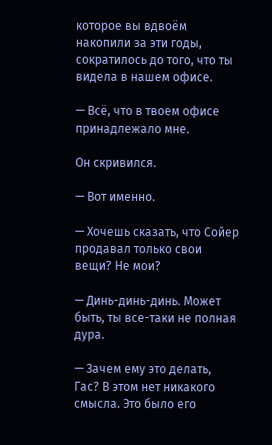которое вы вдвоём накопили за эти годы, сократилось до того, что ты видела в нашем офисе.

— Всё, что в твоем офисе принадлежало мне.

Он скривился.

— Вот именно.

— Хочешь сказать, что Сойер продавал только свои вещи? Не мои?

— Динь-динь-динь. Может быть, ты все-таки не полная дура.

— Зачем ему это делать, Гас? В этом нет никакого смысла. Это было его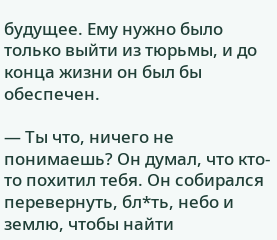будущее. Ему нужно было только выйти из тюрьмы, и до конца жизни он был бы обеспечен.

— Ты что, ничего не понимаешь? Он думал, что кто-то похитил тебя. Он собирался перевернуть, бл*ть, небо и землю, чтобы найти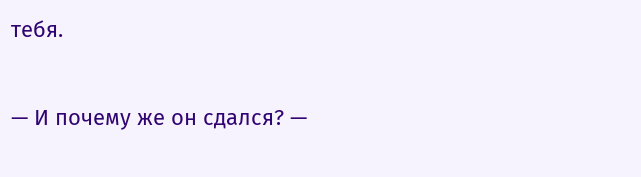тебя.

— И почему же он сдался? —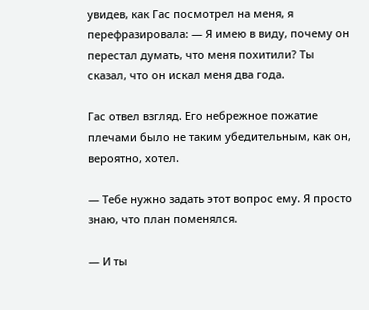увидев, как Гас посмотрел на меня, я перефразировала: — Я имею в виду, почему он перестал думать, что меня похитили? Ты сказал, что он искал меня два года.

Гас отвел взгляд. Его небрежное пожатие плечами было не таким убедительным, как он, вероятно, хотел.

— Тебе нужно задать этот вопрос ему. Я просто знаю, что план поменялся.

— И ты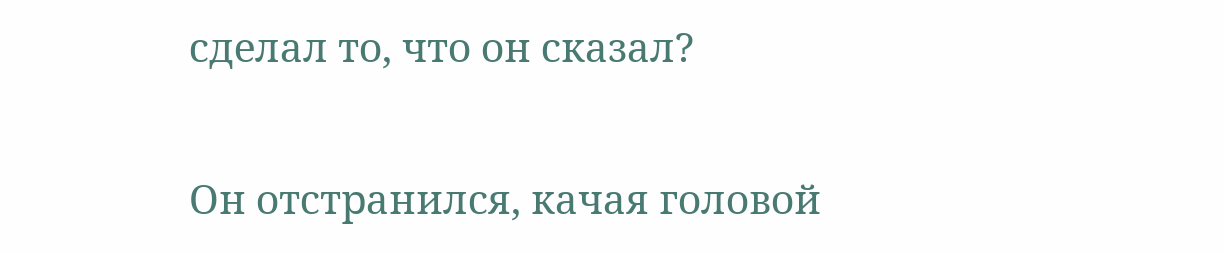сделал то, что он сказал?

Он отстранился, качая головой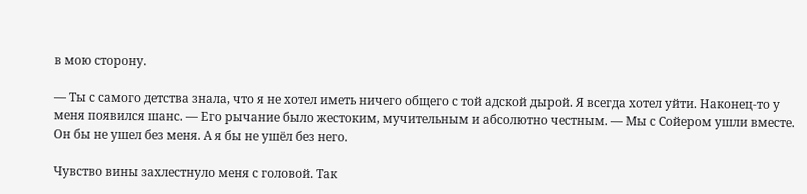в мою сторону.

— Ты с самого детства знала, что я не хотел иметь ничего общего с той адской дырой. Я всегда хотел уйти. Наконец-то у меня появился шанс. — Его рычание было жестоким, мучительным и абсолютно честным. — Мы с Сойером ушли вместе. Он бы не ушел без меня. А я бы не ушёл без него.

Чувство вины захлестнуло меня с головой. Так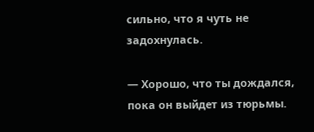сильно, что я чуть не задохнулась.

— Хорошо, что ты дождался, пока он выйдет из тюрьмы.